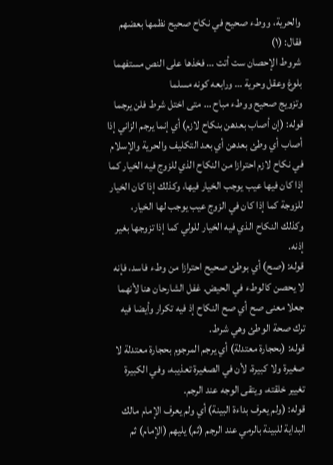والحرية، ووطء صحيح في نكاح صحيح نظمها بعضهم فقال: (١)
شروط الإحصان ست أتت … فخذها على النص مستفهما
بلوغ وعقل وحرية … ورابعه كونه مسلما
وتزويج صحيح ووطء مباح … متى اختل شرط فلن يرجما
قوله: (إن أصاب بعدهن بنكاح لازم) أي إنما يرجم الزاني إذا أصاب أي وطئ بعدهن أي بعد التكليف والحرية والإسلام في نكاح لازم احترازا من النكاح الذي للزوج فيه الخيار كما إذا كان فيها عيب يوجب الخيار فيها، وكذلك إذا كان الخيار للزوجة كما إذا كان في الزوج عيب يوجب لها الخيار، وكذلك النكاح الذي فيه الخيار للولي كما إذا تزوجها بغير إذنه.
قوله: (صح) أي بوطئ صحيح احترازا من وطء فاسد، فإنه لا يحصن كالوطء في الحيض. غفل الشارحان هنا لأنهما جعلا معنى صح أي صح النكاح إذ فيه تكرار وأيضا فيه ترك صحة الوطئ وهي شرط.
قوله: (بحجارة معتدلة) أي يرجم المرجوم بحجارة معتدلة لا صغيرة ولا كبيرة، لأن في الصغيرة تعذيبه، وفي الكبيرة تغيير خلقته، ويتقى الوجه عند الرجم.
قوله: (ولم يعرف بداءة البينة) أي ولم يعرف الإمام مالك البداية للبينة بالرمي عند الرجم (ثم) يليهم (الإمام) ثم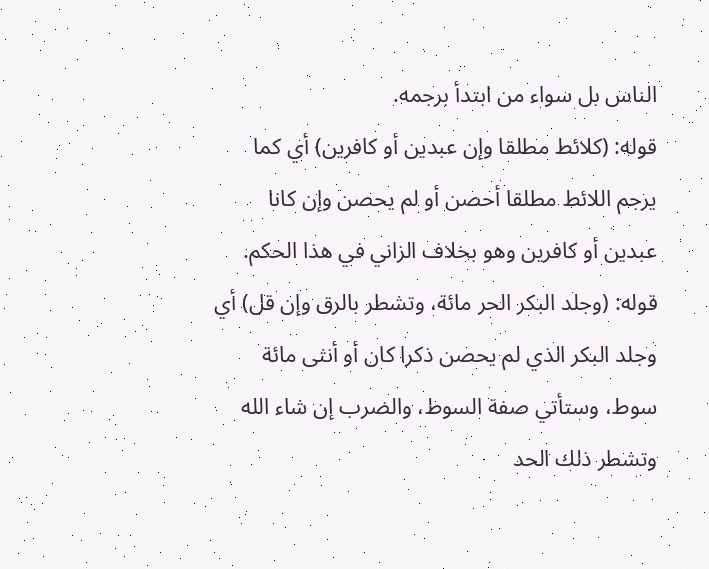الناس بل سواء من ابتدأ برجمه.
قوله: (كلائط مطلقا وإن عبدين أو كافرين) أي كما يرجم اللائط مطلقا أحصن أو لم يحصن وإن كانا عبدين أو كافرين وهو بخلاف الزاني في هذا الحكم.
قوله: (وجلد البكر الحر مائة، وتشطر بالرق وإن قل) أي وجلد البكر الذي لم يحصن ذكرا كان أو أنثى مائة سوط، وستأتي صفة السوط، والضرب إن شاء الله وتشطر ذلك الحد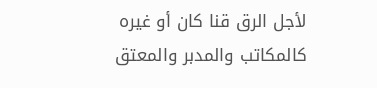لأجل الرق قنا كان أو غيره كالمكاتب والمدبر والمعتق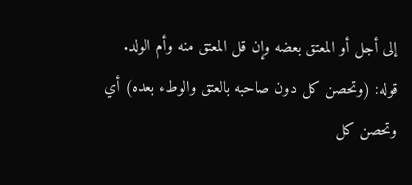إلى أجل أو المعتق بعضه وإن قل المعتق منه وأم الولد.
قوله: (وتحصن كل دون صاحبه بالعتق والوطء بعده) أي وتحصن كل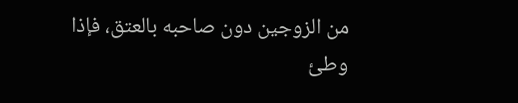من الزوجين دون صاحبه بالعتق، فإذا وطئ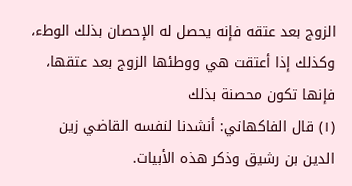الزوج بعد عتقه فإنه يحصل له الإحصان بذلك الوطء، وكذلك إذا أعتقت هي ووطئها الزوج بعد عتقها، فإنها تكون محصنة بذلك
(١) قال الفاكهاني: أنشدنا لنفسه القاضي زين الدين بن رشيق وذكر هذه الأبيات.